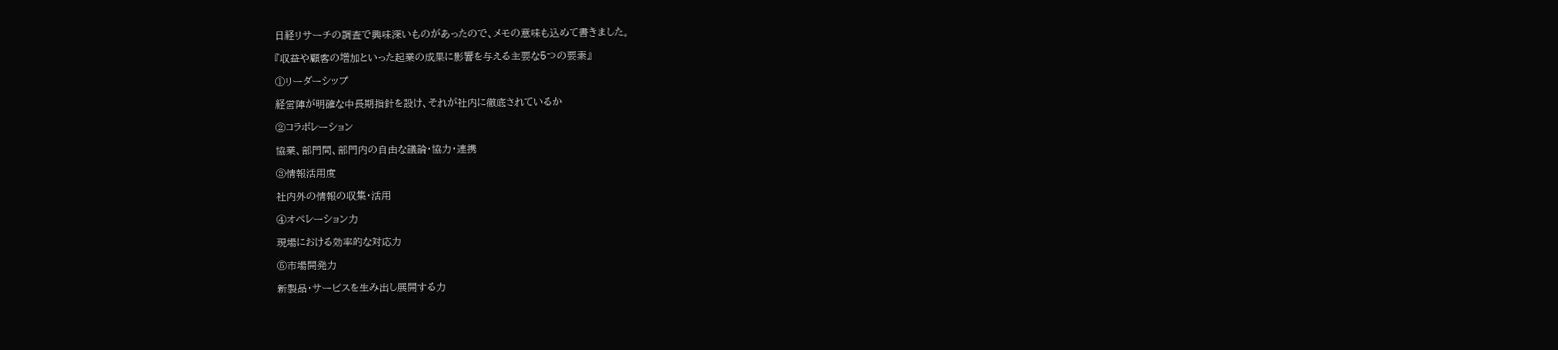日経リサーチの調査で興味深いものがあったので、メモの意味も込めて書きました。
『収益や顧客の増加といった起業の成果に影響を与える主要な5つの要素』
①リーダーシップ
経営陣が明確な中長期指針を設け、それが社内に徹底されているか
②コラボレーション
協業、部門間、部門内の自由な議論・協力・連携
③情報活用度
社内外の情報の収集・活用
④オペレーション力
現場における効率的な対応力
⑤市場開発力
新製品・サービスを生み出し展開する力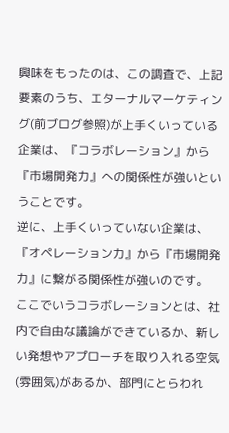興味をもったのは、この調査で、上記要素のうち、エターナルマーケティング(前ブログ参照)が上手くいっている企業は、『コラボレーション』から『市場開発力』への関係性が強いということです。
逆に、上手くいっていない企業は、『オペレーション力』から『市場開発力』に繋がる関係性が強いのです。
ここでいうコラボレーションとは、社内で自由な議論ができているか、新しい発想やアプローチを取り入れる空気(雰囲気)があるか、部門にとらわれ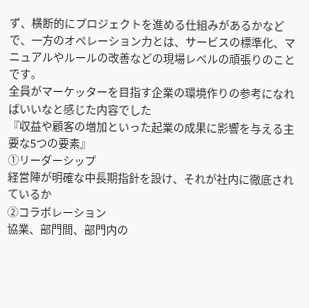ず、横断的にプロジェクトを進める仕組みがあるかなどで、一方のオペレーション力とは、サービスの標準化、マニュアルやルールの改善などの現場レベルの頑張りのことです。
全員がマーケッターを目指す企業の環境作りの参考になればいいなと感じた内容でした
『収益や顧客の増加といった起業の成果に影響を与える主要な5つの要素』
①リーダーシップ
経営陣が明確な中長期指針を設け、それが社内に徹底されているか
②コラボレーション
協業、部門間、部門内の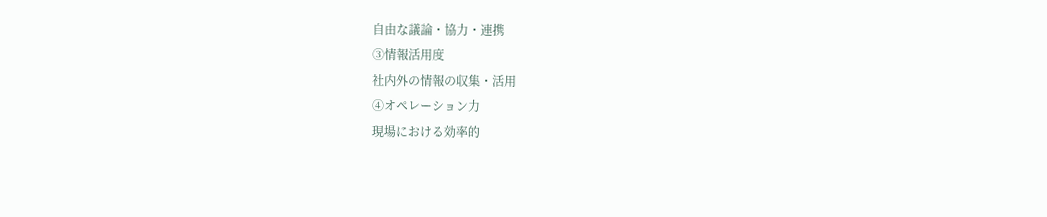自由な議論・協力・連携
③情報活用度
社内外の情報の収集・活用
④オペレーション力
現場における効率的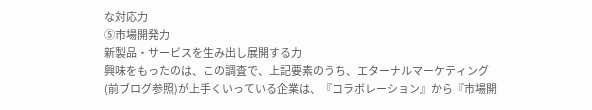な対応力
⑤市場開発力
新製品・サービスを生み出し展開する力
興味をもったのは、この調査で、上記要素のうち、エターナルマーケティング(前ブログ参照)が上手くいっている企業は、『コラボレーション』から『市場開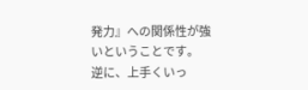発力』への関係性が強いということです。
逆に、上手くいっ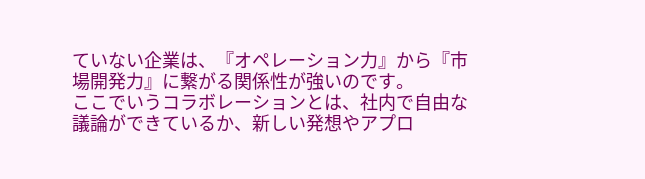ていない企業は、『オペレーション力』から『市場開発力』に繋がる関係性が強いのです。
ここでいうコラボレーションとは、社内で自由な議論ができているか、新しい発想やアプロ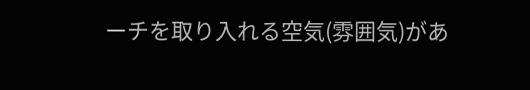ーチを取り入れる空気(雰囲気)があ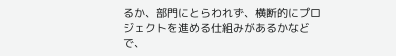るか、部門にとらわれず、横断的にプロジェクトを進める仕組みがあるかなどで、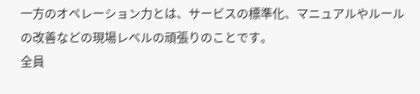一方のオペレーション力とは、サービスの標準化、マニュアルやルールの改善などの現場レベルの頑張りのことです。
全員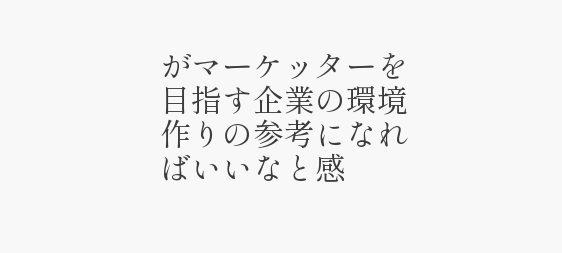がマーケッターを目指す企業の環境作りの参考になればいいなと感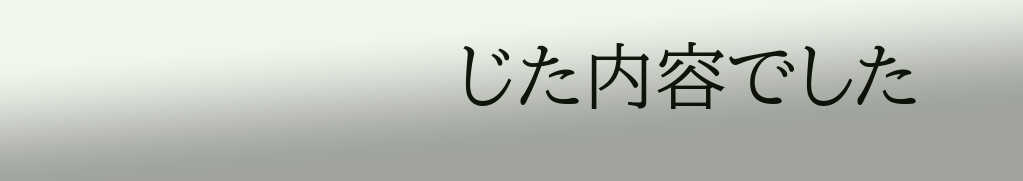じた内容でした